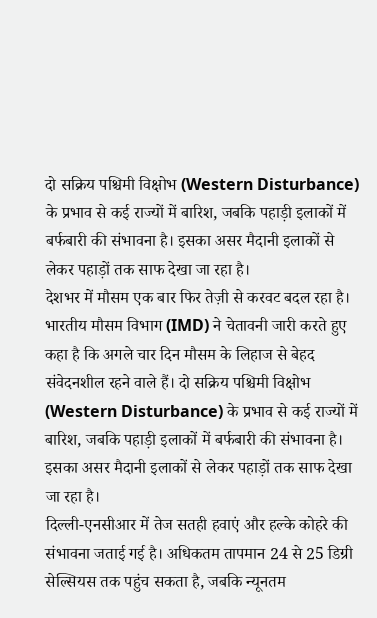दो सक्रिय पश्चिमी विक्षोभ (Western Disturbance) के प्रभाव से कई राज्यों में बारिश, जबकि पहाड़ी इलाकों में बर्फबारी की संभावना है। इसका असर मैदानी इलाकों से लेकर पहाड़ों तक साफ देखा जा रहा है।
देशभर में मौसम एक बार फिर तेज़ी से करवट बदल रहा है। भारतीय मौसम विभाग (IMD) ने चेतावनी जारी करते हुए कहा है कि अगले चार दिन मौसम के लिहाज से बेहद संवेदनशील रहने वाले हैं। दो सक्रिय पश्चिमी विक्षोभ (Western Disturbance) के प्रभाव से कई राज्यों में बारिश, जबकि पहाड़ी इलाकों में बर्फबारी की संभावना है। इसका असर मैदानी इलाकों से लेकर पहाड़ों तक साफ देखा जा रहा है।
दिल्ली-एनसीआर में तेज सतही हवाएं और हल्के कोहरे की संभावना जताई गई है। अधिकतम तापमान 24 से 25 डिग्री सेल्सियस तक पहुंच सकता है, जबकि न्यूनतम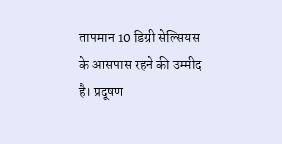तापमान 10 डिग्री सेल्सियस के आसपास रहने की उम्मीद है। प्रदूषण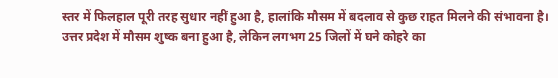स्तर में फिलहाल पूरी तरह सुधार नहीं हुआ है, हालांकि मौसम में बदलाव से कुछ राहत मिलने की संभावना है।
उत्तर प्रदेश में मौसम शुष्क बना हुआ है, लेकिन लगभग 25 जिलों में घने कोहरे का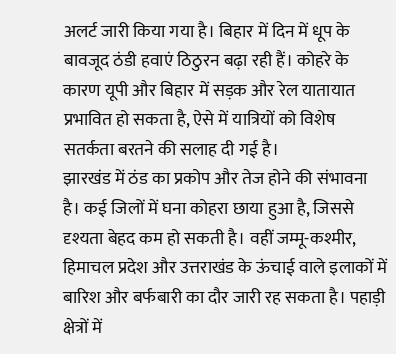अलर्ट जारी किया गया है। बिहार में दिन में धूप के बावजूद ठंडी हवाएं ठिठुरन बढ़ा रही हैं। कोहरे के कारण यूपी और बिहार में सड़क और रेल यातायात प्रभावित हो सकता है, ऐसे में यात्रियों को विशेष सतर्कता बरतने की सलाह दी गई है।
झारखंड में ठंड का प्रकोप और तेज होने की संभावना है। कई जिलों में घना कोहरा छाया हुआ है, जिससे दृश्यता बेहद कम हो सकती है। वहीं जम्मू-कश्मीर, हिमाचल प्रदेश और उत्तराखंड के ऊंचाई वाले इलाकों में बारिश और बर्फबारी का दौर जारी रह सकता है। पहाड़ी क्षेत्रों में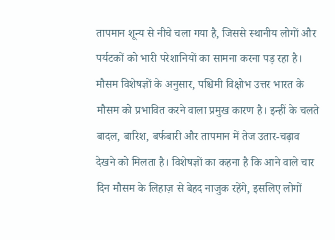तापमान शून्य से नीचे चला गया है, जिससे स्थानीय लोगों और पर्यटकों को भारी परेशानियों का सामना करना पड़ रहा है।
मौसम विशेषज्ञों के अनुसार, पश्चिमी विक्षोभ उत्तर भारत के मौसम को प्रभावित करने वाला प्रमुख कारण है। इन्हीं के चलते बादल, बारिश, बर्फबारी और तापमान में तेज उतार-चढ़ाव देखने को मिलता है। विशेषज्ञों का कहना है कि आने वाले चार दिन मौसम के लिहाज़ से बेहद नाजुक रहेंगे, इसलिए लोगों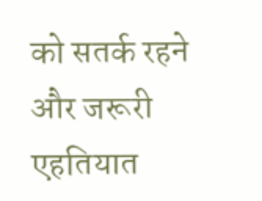को सतर्क रहने और जरूरी एहतियात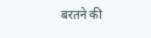बरतने की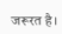जरूरत है।